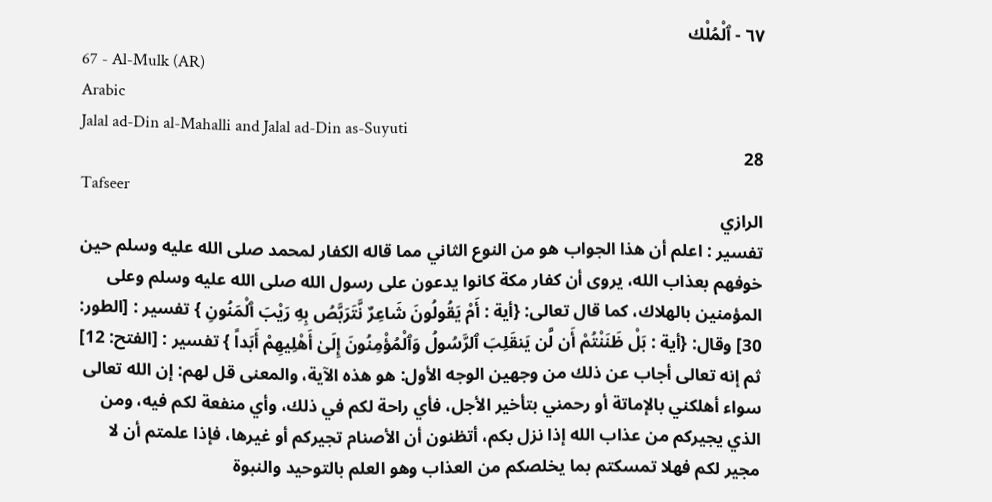٦٧ - ٱلْمُلْك
67 - Al-Mulk (AR)
Arabic
Jalal ad-Din al-Mahalli and Jalal ad-Din as-Suyuti
28
Tafseer
الرازي
تفسير : اعلم أن هذا الجواب هو من النوع الثاني مما قاله الكفار لمحمد صلى الله عليه وسلم حين خوفهم بعذاب الله، يروى أن كفار مكة كانوا يدعون على رسول الله صلى الله عليه وسلم وعلى المؤمنين بالهلاك، كما قال تعالى: {أية : أَمْ يَقُولُونَ شَاعِرٌ نَّتَرَبَّصُ بِهِ رَيْبَ ٱلْمَنُونِ } تفسير : [الطور: 30] وقال: {أية : بَلْ ظَنَنْتُمْ أَن لَّن يَنقَلِبَ ٱلرَّسُولُ وَٱلْمُؤْمِنُونَ إِلَىٰ أَهْلِيهِمْ أَبَداً } تفسير : [الفتح: 12] ثم إنه تعالى أجاب عن ذلك من وجهين الوجه الأول: هو هذه الآية، والمعنى قل لهم: إن الله تعالى سواء أهلكني بالإماتة أو رحمني بتأخير الأجل، فأي راحة لكم في ذلك، وأي منفعة لكم فيه، ومن الذي يجيركم من عذاب الله إذا نزل بكم، أتظنون أن الأصنام تجيركم أو غيرها، فإذا علمتم أن لا مجير لكم فهلا تمسكتم بما يخلصكم من العذاب وهو العلم بالتوحيد والنبوة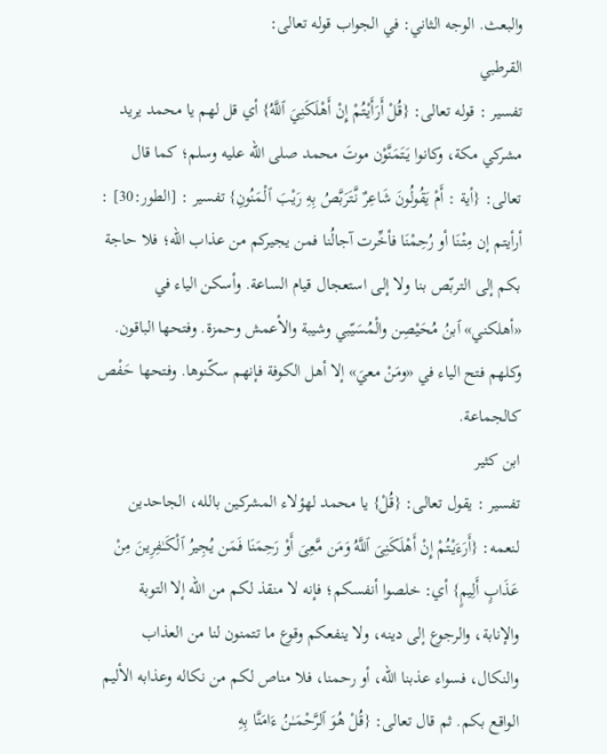والبعث. الوجه الثاني: في الجواب قوله تعالى:
القرطبي
تفسير : قوله تعالى: {قُلْ أَرَأَيْتُمْ إِنْ أَهْلَكَنِيَ ٱللَّهُ} أي قل لهم يا محمد يريد مشركي مكة، وكانوا يَتَمَنَّوْن موتَ محمد صلى الله عليه وسلم؛ كما قال تعالى: {أية : أَمْ يَقُولُونَ شَاعِرٌ نَّتَرَبَّصُ بِهِ رَيْبَ ٱلْمَنُونِ} تفسير : [الطور:30] : أرأيتم إن مِتْنَا أو رُحِمْنَا فأخِّرت آجالُنا فمن يجيركم من عذاب الله؛ فلا حاجة بكم إلى التربّص بنا ولا إلى استعجال قيام الساعة. وأسكن الياء في «أهلكني» ٱبنُ مُحَيْصِن والْمُسَيّبي وشيبة والأعمش وحمزة. وفتحها الباقون. وكلهم فتح الياء في «ومَنْ معيَ» إلا أهل الكوفة فإنهم سكّنوها. وفتحها حَفْص كالجماعة.
ابن كثير
تفسير : يقول تعالى: {قُلْ} يا محمد لهؤلاء المشركين بالله، الجاحدين لنعمه: {أَرَءَيْتُمْ إِنْ أَهْلَكَنِىَ ٱللَّهُ وَمَن مَّعِىَ أَوْ رَحِمَنَا فَمَن يُجِيرُ ٱلْكَـٰفِرِينَ مِنْ عَذَابٍ أَلِيمٍ} أي: خلصوا أنفسكم؛ فإنه لا منقذ لكم من الله إلا التوبة والإنابة، والرجوع إلى دينه، ولا ينفعكم وقوع ما تتمنون لنا من العذاب والنكال، فسواء عذبنا الله، أو رحمنا، فلا مناص لكم من نكاله وعذابه الأليم الواقع بكم. ثم قال تعالى: {قُلْ هُوَ ٱلرَّحْمَـٰنُ ءَامَنَّا بِهِ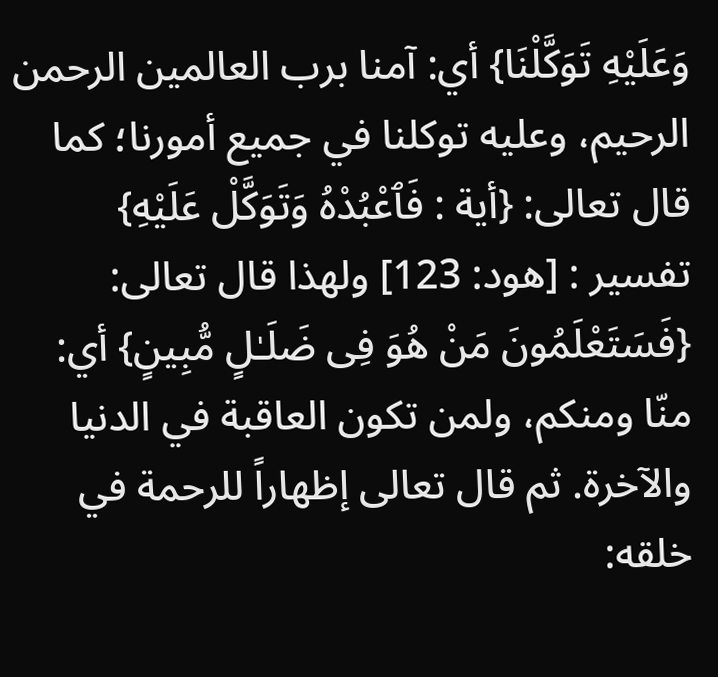وَعَلَيْهِ تَوَكَّلْنَا} أي: آمنا برب العالمين الرحمن الرحيم، وعليه توكلنا في جميع أمورنا؛ كما قال تعالى: {أية : فَٱعْبُدْهُ وَتَوَكَّلْ عَلَيْهِ} تفسير : [هود: 123] ولهذا قال تعالى: {فَسَتَعْلَمُونَ مَنْ هُوَ فِى ضَلَـٰلٍ مُّبِينٍ} أي: منّا ومنكم، ولمن تكون العاقبة في الدنيا والآخرة. ثم قال تعالى إظهاراً للرحمة في خلقه: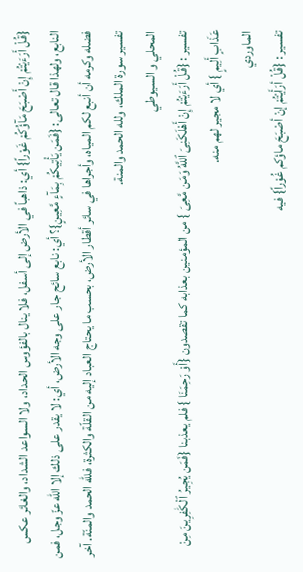{قُلْ أَرَءَيْتُمْ إِنْ أَصْبَحَ مَآؤُكُمْ غَوْراً} أي: ذاهباً في الأرض إلى أسفل، فلا ينال بالفؤوس الحداد، ولا السواعد الشداد، والغائر عكس النابع، ولهذا قال تعالى: {فَمَن يَأْتِيكُمْ بِمَآءٍ مَّعِينٍ}؟ أي: نابع سائح جار على وجه الأرض، أي: لا يقدر على ذلك إلا الله عزّ وجل، فمن فضله وكرمه أن أنبع لكم المياه، وأجراها في سائر أقطار الأرض، بحسب ما يحتاج العباد إليه من القلّة والكثرة، فللّه الحمد والمنّة. آخر تفسير سورة الملك، ولله الحمد والمنة.
المحلي و السيوطي
تفسير : {قُلْ أَرَءَيْتُمْ إِنْ أَهْلَكَنِىَ ٱللَّهُ وَمَن مَّعِىَ } من المؤمنين بعذابه كما تقصدون {أَوْ رَحِمَنَا } فلم يعذبنا {فَمَن يُجِيرُ ٱلْكَٰفِرِينَ مِنْ عَذَابٍ أَلِيمٍ } أي لا مجير لهم منه.
الماوردي
تفسير : {قُلْ أرَأَيْتُمْ إنْ أصْبَحَ ماؤكم غُوْراً} فيه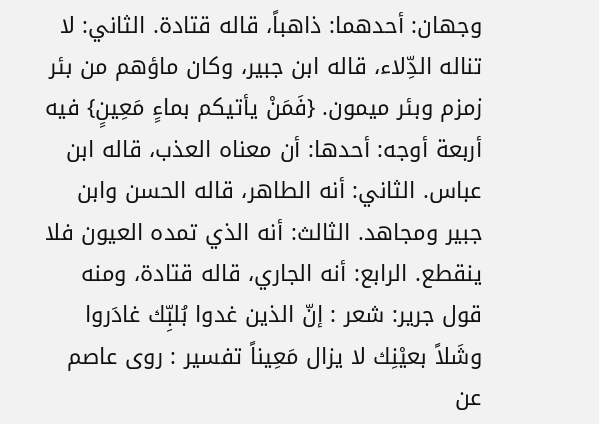وجهان: أحدهما: ذاهباً، قاله قتادة. الثاني: لا تناله الدِّلاء، قاله ابن جبير، وكان ماؤهم من بئر زمزم وبئر ميمون. {فَمَنْ يأتيكم بماءٍ مَعِينٍ} فيه أربعة أوجه: أحدها: أن معناه العذب، قاله ابن عباس. الثاني: أنه الطاهر، قاله الحسن وابن جبير ومجاهد. الثالث: أنه الذي تمده العيون فلا ينقطع. الرابع: أنه الجاري، قاله قتادة، ومنه قول جرير: شعر : إنّ الذين غدوا بُلبِّك غادَروا وشَلاً بعيْنِك لا يزال مَعِيناً تفسير : روى عاصم عن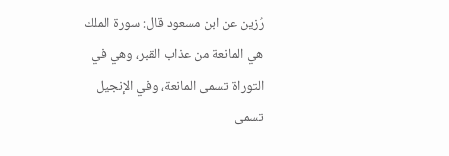رُزين عن ابن مسعود قال: سورة الملك هي المانعة من عذاب القبر، وهي في التوراة تسمى المانعة، وفي الإنجيل تسمى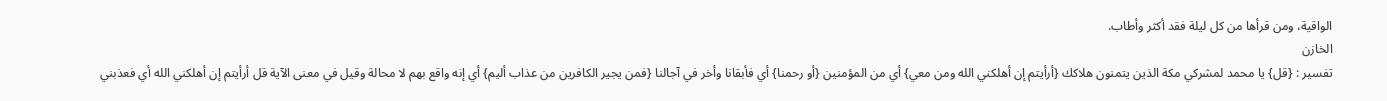الواقية، ومن قرأها من كل ليلة فقد أكثر وأطاب.
الخازن
تفسير : {قل} يا محمد لمشركي مكة الذين يتمنون هلاكك {أرأيتم إن أهلكني الله ومن معي} أي من المؤمنين {أو رحمنا} أي فأبقانا وأخر في آجالنا {فمن يجير الكافرين من عذاب أليم} أي إنه واقع بهم لا محالة وقيل في معنى الآية قل أرأيتم إن أهلكني الله أي فعذبني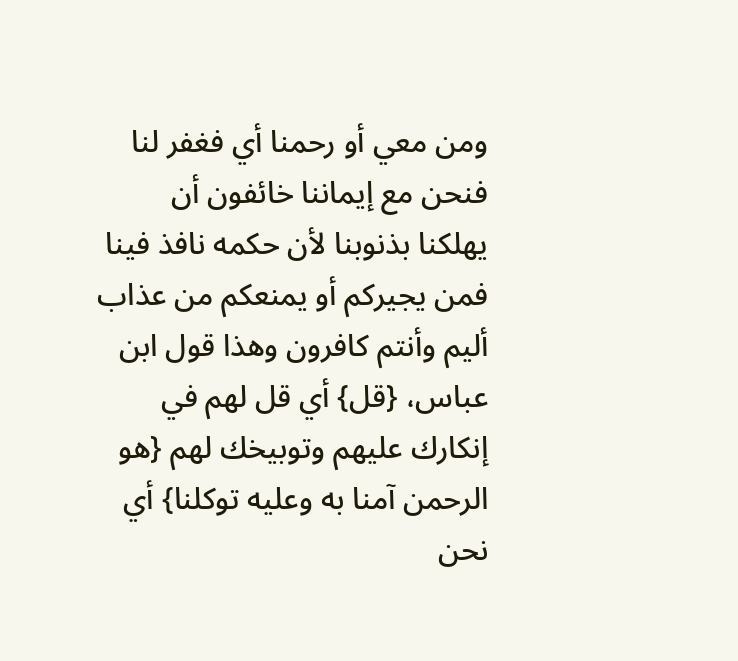ومن معي أو رحمنا أي فغفر لنا فنحن مع إيماننا خائفون أن يهلكنا بذنوبنا لأن حكمه نافذ فينا فمن يجيركم أو يمنعكم من عذاب أليم وأنتم كافرون وهذا قول ابن عباس، {قل} أي قل لهم في إنكارك عليهم وتوبيخك لهم {هو الرحمن آمنا به وعليه توكلنا} أي نحن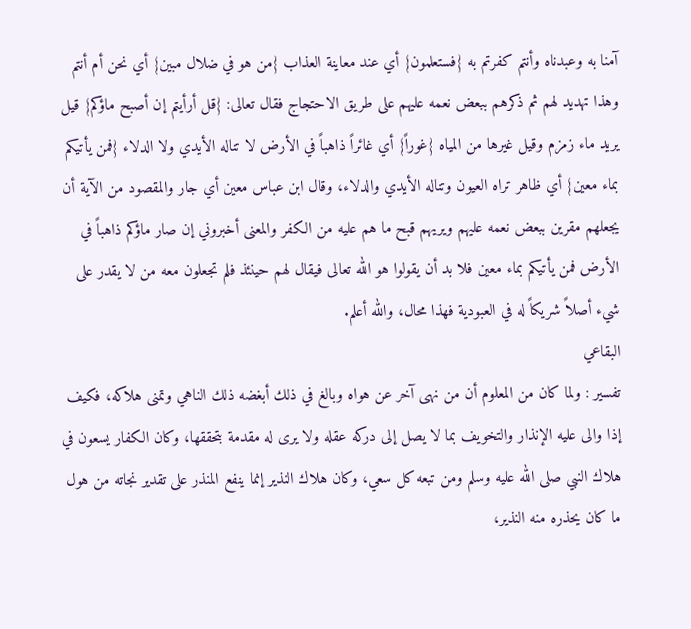آمنا به وعبدناه وأنتم كفرتم به {فستعلمون} أي عند معاينة العذاب {من هو في ضلال مبين} أي نحن أم أنتم وهذا تهديد لهم ثم ذكرهم ببعض نعمه عليهم على طريق الاحتجاج فقال تعالى: {قل أرأيتم إن أصبح ماؤكم} قيل يريد ماء زمزم وقيل غيرها من المياه {غوراً} أي غائراً ذاهباً في الأرض لا تناله الأيدي ولا الدلاء {فمن يأتيكم بماء معين} أي ظاهر تراه العيون وتناله الأيدي والدلاء، وقال ابن عباس معين أي جار والمقصود من الآية أن يجعلهم مقرين ببعض نعمه عليهم ويريهم قبح ما هم عليه من الكفر والمعنى أخبروني إن صار ماؤكم ذاهباً في الأرض فمن يأتيكم بماء معين فلا بد أن يقولوا هو الله تعالى فيقال لهم حينئذ فلم تجعلون معه من لا يقدر على شيء أصلاً شريكاً له في العبودية فهذا محال، والله أعلم.
البقاعي
تفسير : ولما كان من المعلوم أن من نهى آخر عن هواه وبالغ في ذلك أبغضه ذلك الناهي وتمنى هلاكه، فكيف إذا والى عليه الإنذار والتخويف بما لا يصل إلى دركه عقله ولا يرى له مقدمة بتحققها، وكان الكفار يسعون في هلاك النبي صلى الله عليه وسلم ومن تبعه كل سعي، وكان هلاك النذير إنما ينفع المنذر على تقدير نجاته من هول ما كان يحذره منه النذير،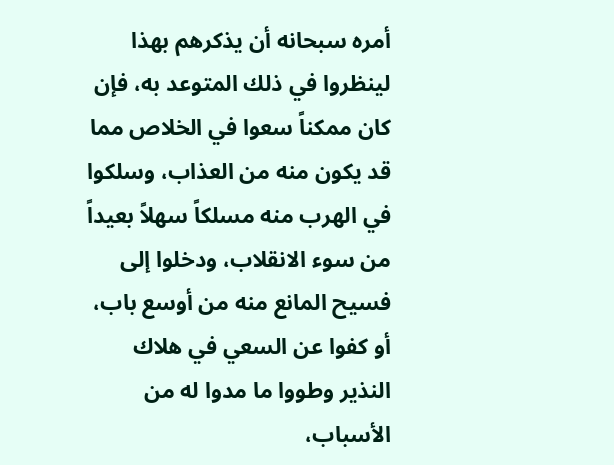أمره سبحانه أن يذكرهم بهذا لينظروا في ذلك المتوعد به، فإن كان ممكناً سعوا في الخلاص مما قد يكون منه من العذاب، وسلكوا في الهرب منه مسلكاً سهلاً بعيداً من سوء الانقلاب، ودخلوا إلى فسيح المانع منه من أوسع باب، أو كفوا عن السعي في هلاك النذير وطووا ما مدوا له من الأسباب،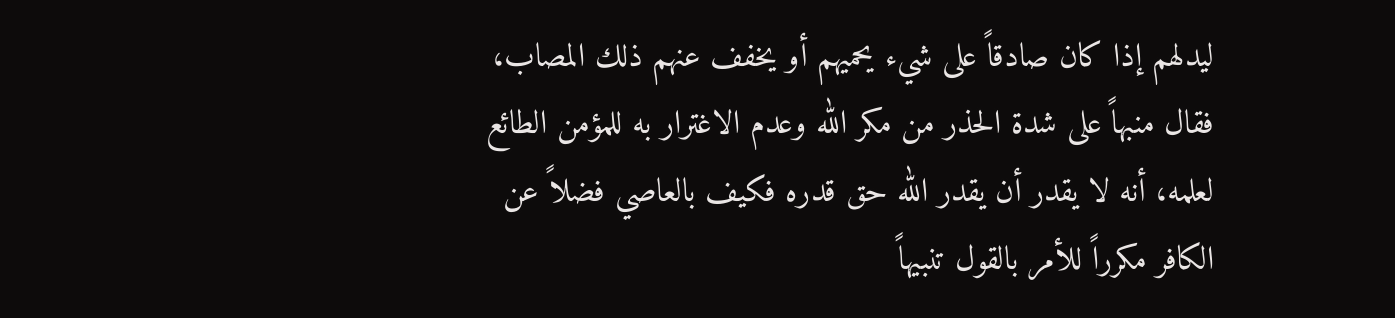ليدلهم إذا كان صادقاً على شيء يحميهم أو يخفف عنهم ذلك المصاب، فقال منبهاً على شدة الحذر من مكر الله وعدم الاغترار به للمؤمن الطائع لعلمه، أنه لا يقدر أن يقدر الله حق قدره فكيف بالعاصي فضلاً عن الكافر مكرراً للأمر بالقول تنبيهاً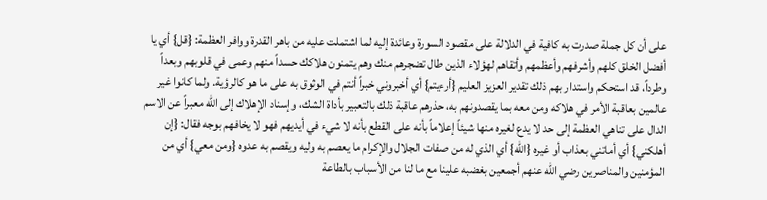على أن كل جملة صدرت به كافية في الدلالة على مقصود السورة وعائدة إليه لما اشتملت عليه من باهر القدرة ووافر العظمة: {قل} أي يا أفضل الخلق كلهم وأشرفهم وأعظمهم وأتقاهم لهؤلاء الذين طال تضجرهم منك وهم يتمنون هلاكك حسداً منهم وعمى في قلوبهم وبعداً وطرداً، قد استحكم واستدار بهم ذلك تقدير العزيز العليم {أرءيتم} أي أخبروني خبراً أنتم في الوثوق به على ما هو كالرؤية. ولما كانوا غير عالمين بعاقبة الأمر في هلاكه ومن معه بما يقصدونهم به، حذرهم عاقبة ذلك بالتعبير بأداة الشك، وإسناد الإهلاك إلى الله معبراً عن الاسم الدال على تناهي العظمة إلى حد لا يدع لغيره منها شيئاً إعلاماً بأنه على القطع بأنه لا شيء في أيديهم فهو لا يخافهم بوجه فقال: {إن أهلكني} أي أماتني بعذاب أو غيره {الله} أي الذي له من صفات الجلال والإكرام ما يعصم به وليه ويقصم به عدوه {ومن معي} أي من المؤمنين والمناصرين رضي الله عنهم أجمعين بغضبه علينا مع ما لنا من الأسباب بالطاعة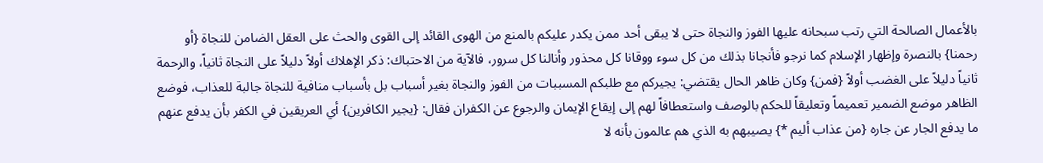بالأعمال الصالحة التي رتب سبحانه عليها الفوز والنجاة حتى لا يبقى أحد ممن يكدر عليكم بالمنع من الهوى القائد إلى القوى والحث على العقل الضامن للنجاة {أو رحمنا} بالنصرة وإظهار الإسلام كما نرجو فأنجانا بذلك من كل سوء ووقانا كل محذور وأنالنا كل سرور، فالآية من الاحتباك: ذكر الإهلاك أولاً دليلاً على النجاة ثانياً، والرحمة ثانياً دليلاً على الغضب أولاً {فمن} وكان ظاهر الحال يقتضي: يجيركم مع طلبكم المسببات من الفوز والنجاة بغير أسباب بل بأسباب منافية للنجاة جالبة للعذاب، فوضع الظاهر موضع الضمير تعميماً وتعليقاً للحكم بالوصف واستعطافاً لهم إلى إيقاع الإيمان والرجوع عن الكفران فقال: {يجير الكافرين} أي العريقين في الكفر بأن يدفع عنهم ما يدفع الجار عن جاره {من عذاب أليم *} يصيبهم به الذي هم عالمون بأنه لا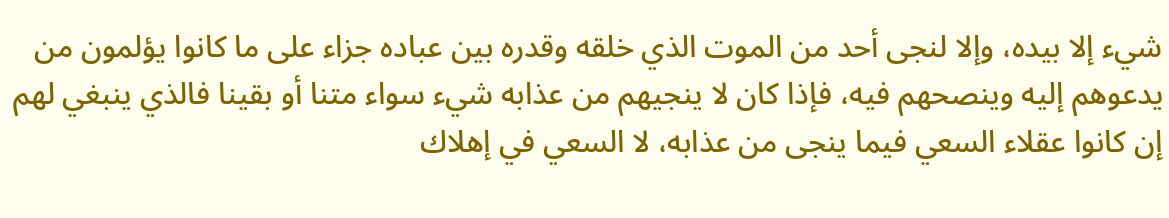شيء إلا بيده، وإلا لنجى أحد من الموت الذي خلقه وقدره بين عباده جزاء على ما كانوا يؤلمون من يدعوهم إليه وينصحهم فيه، فإذا كان لا ينجيهم من عذابه شيء سواء متنا أو بقينا فالذي ينبغي لهم إن كانوا عقلاء السعي فيما ينجى من عذابه، لا السعي في إهلاك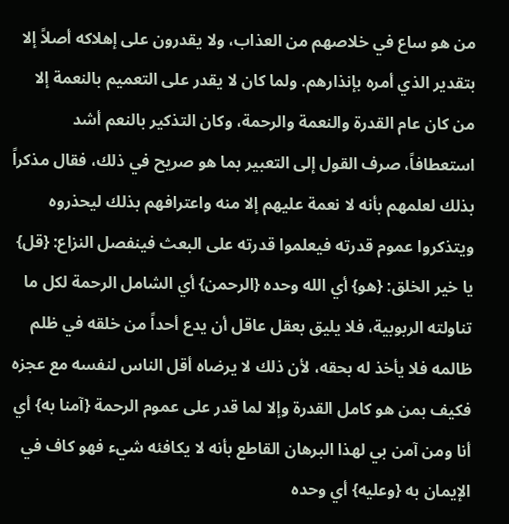من هو ساع في خلاصهم من العذاب، ولا يقدرون على إهلاكه أصلاً إلا بتقدير الذي أمره بإنذارهم. ولما كان لا يقدر على التعميم بالنعمة إلا من كان عام القدرة والنعمة والرحمة، وكان التذكير بالنعم أشد استعطافاً، صرف القول إلى التعبير بما هو صريح في ذلك، فقال مذكراً بذلك لعلمهم بأنه لا نعمة عليهم إلا منه واعترافهم بذلك ليحذروه ويتذكروا عموم قدرته فيعلموا قدرته على البعث فينفصل النزاع: {قل} يا خير الخلق: {هو} أي الله وحده {الرحمن} أي الشامل الرحمة لكل ما تناولته الربوبية، فلا يليق بعقل عاقل أن يدع أحداً من خلقه في ظلم ظالمه فلا يأخذ له بحقه، لأن ذلك لا يرضاه أقل الناس لنفسه مع عجزه فكيف بمن هو كامل القدرة وإلا لما قدر على عموم الرحمة {آمنا به} أي أنا ومن آمن بي لهذا البرهان القاطع بأنه لا يكافئه شيء فهو كاف في الإيمان به {وعليه} أي وحده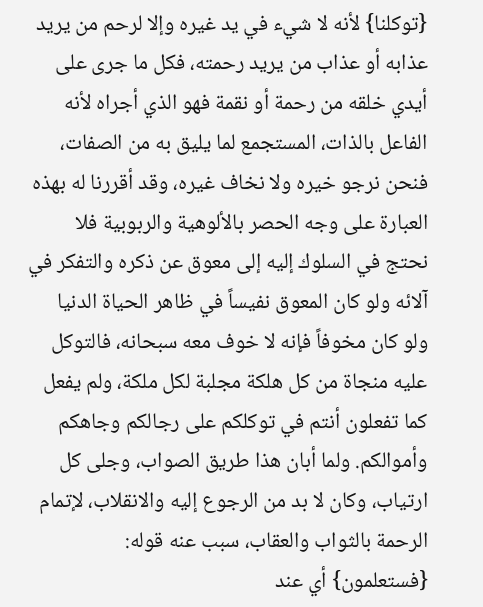{توكلنا} لأنه لا شيء في يد غيره وإلا لرحم من يريد عذابه أو عذاب من يريد رحمته، فكل ما جرى على أيدي خلقه من رحمة أو نقمة فهو الذي أجراه لأنه الفاعل بالذات، المستجمع لما يليق به من الصفات، فنحن نرجو خيره ولا نخاف غيره، وقد أقررنا له بهذه العبارة على وجه الحصر بالألوهية والربوبية فلا نحتج في السلوك إليه إلى معوق عن ذكره والتفكر في آلائه ولو كان المعوق نفيساً في ظاهر الحياة الدنيا ولو كان مخوفاً فإنه لا خوف معه سبحانه، فالتوكل عليه منجاة من كل هلكة مجلبة لكل ملكة، ولم يفعل كما تفعلون أنتم في توكلكم على رجالكم وجاهكم وأموالكم. ولما أبان هذا طريق الصواب، وجلى كل ارتياب، وكان لا بد من الرجوع إليه والانقلاب، لإتمام الرحمة بالثواب والعقاب، سبب عنه قوله: {فستعلمون} أي عند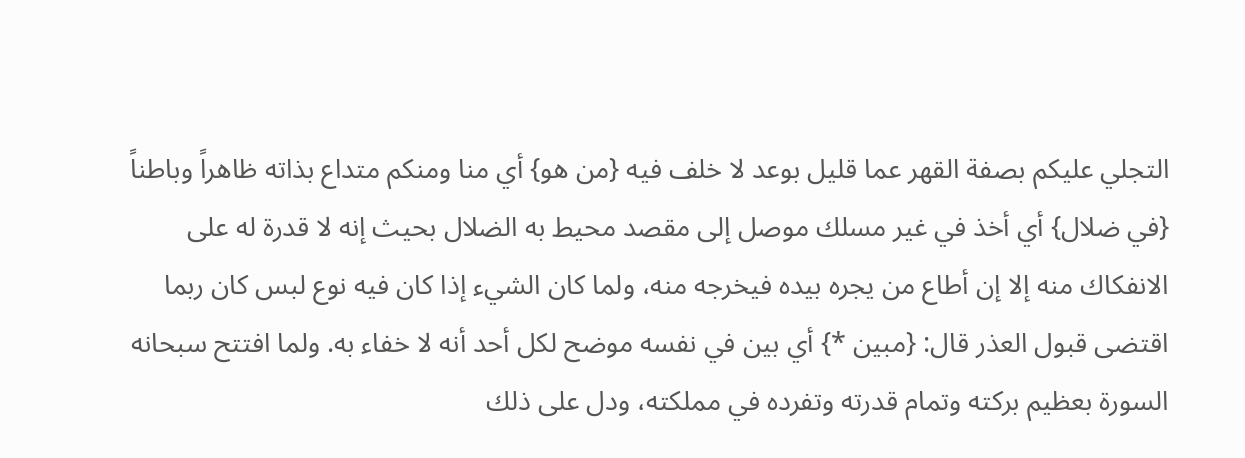التجلي عليكم بصفة القهر عما قليل بوعد لا خلف فيه {من هو} أي منا ومنكم متداع بذاته ظاهراً وباطناً {في ضلال} أي أخذ في غير مسلك موصل إلى مقصد محيط به الضلال بحيث إنه لا قدرة له على الانفكاك منه إلا إن أطاع من يجره بيده فيخرجه منه، ولما كان الشيء إذا كان فيه نوع لبس كان ربما اقتضى قبول العذر قال: {مبين *} أي بين في نفسه موضح لكل أحد أنه لا خفاء به. ولما افتتح سبحانه السورة بعظيم بركته وتمام قدرته وتفرده في مملكته، ودل على ذلك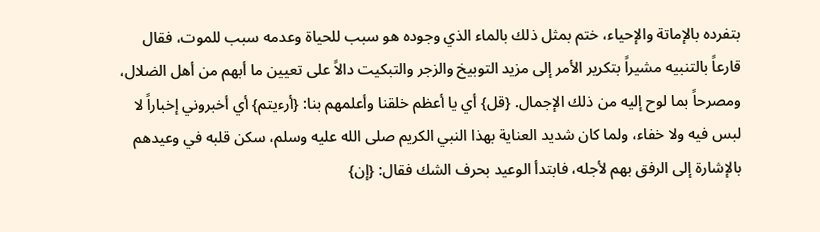بتفرده بالإماتة والإحياء، ختم بمثل ذلك بالماء الذي وجوده هو سبب للحياة وعدمه سبب للموت، فقال قارعاً بالتنبيه مشيراً بتكرير الأمر إلى مزيد التوبيخ والزجر والتبكيت دالاً على تعيين ما أبهم من أهل الضلال، ومصرحاً بما لوح إليه من ذلك الإجمال. {قل} أي يا أعظم خلقنا وأعلمهم بنا: {أرءيتم} أي أخبروني إخباراً لا لبس فيه ولا خفاء، ولما كان شديد العناية بهذا النبي الكريم صلى الله عليه وسلم، سكن قلبه في وعيدهم بالإشارة إلى الرفق بهم لأجله، فابتدأ الوعيد بحرف الشك فقال: {إن}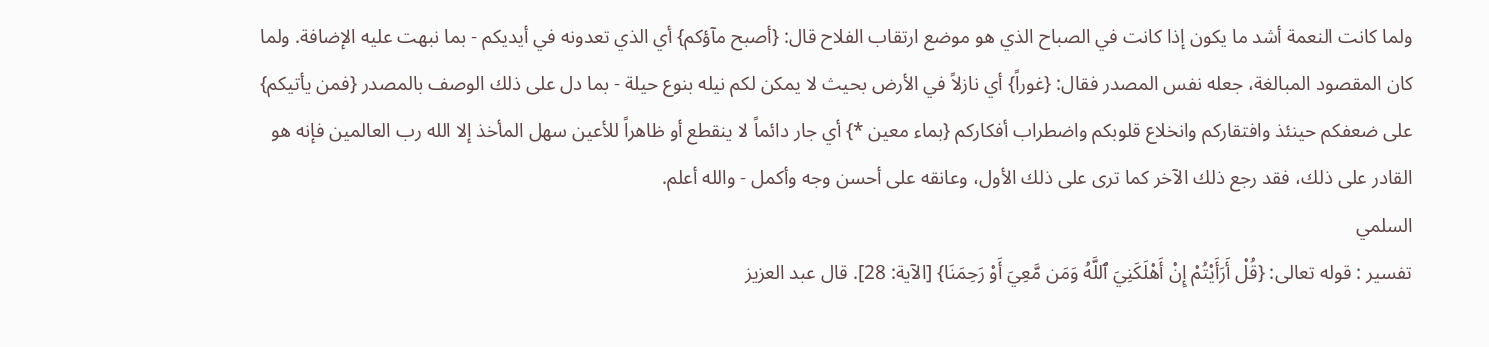ولما كانت النعمة أشد ما يكون إذا كانت في الصباح الذي هو موضع ارتقاب الفلاح قال: {أصبح مآؤكم} أي الذي تعدونه في أيديكم - بما نبهت عليه الإضافة. ولما كان المقصود المبالغة، جعله نفس المصدر فقال: {غوراً} أي نازلاً في الأرض بحيث لا يمكن لكم نيله بنوع حيلة - بما دل على ذلك الوصف بالمصدر {فمن يأتيكم} على ضعفكم حينئذ وافتقاركم وانخلاع قلوبكم واضطراب أفكاركم {بماء معين *} أي جار دائماً لا ينقطع أو ظاهراً للأعين سهل المأخذ إلا الله رب العالمين فإنه هو القادر على ذلك، فقد رجع ذلك الآخر كما ترى على ذلك الأول، وعانقه على أحسن وجه وأكمل - والله أعلم.
السلمي
تفسير : قوله تعالى: {قُلْ أَرَأَيْتُمْ إِنْ أَهْلَكَنِيَ ٱللَّهُ وَمَن مَّعِيَ أَوْ رَحِمَنَا} [الآية: 28]. قال عبد العزيز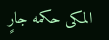المكى حكمه جارٍ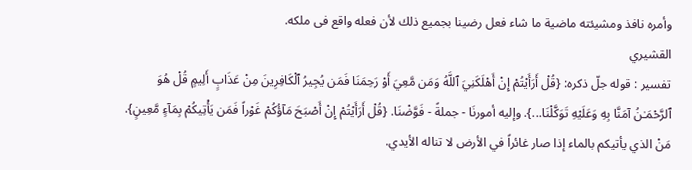وأمره نافذ ومشيئته ماضية ما شاء فعل رضينا بجميع ذلك لأن فعله واقع فى ملكه.
القشيري
تفسير : قوله جلّ ذكره: {قُلْ أَرَأَيْتُمْ إِنْ أَهْلَكَنِيَ ٱللَّهُ وَمَن مَّعِيَ أَوْ رَحِمَنَا فَمَن يُجِيرُ ٱلْكَافِرِينَ مِنْ عَذَابٍ أَلِيمٍ قُلْ هُوَ ٱلرَّحْمَـٰنُ آمَنَّا بِهِ وَعَلَيْهِ تَوَكَّلْنَا...}. وإليه أمورنَا - جملةً - فَوَّضْنَا. {قُلْ أَرَأَيْتُمْ إِنْ أَصْبَحَ مَآؤُكُمْ غَوْراً فَمَن يَأْتِيكُمْ بِمَآءٍ مَّعِينٍ}. مَنْ الذي يأتيكم بالماء إذا صار غائراً في الأرض لا تناله الأيدي.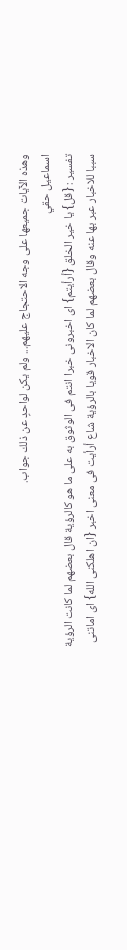وهذه الآيات جميعها على وجه الاحتجاج عليهم... ولم يكن لواحدٍ عن ذلك جواب.
اسماعيل حقي
تفسير : {قل} يا خير الخلق {أرأيتم} اى اخبرونى خبرا انتم فى الوثوق به على ما هو كالرؤية قال بعضهم لما كانت الرؤية سببا للاخبار عبر بها عنه وقال بعضهم لما كان الاخبار قويا بالرؤية شاع أرأيت فى معنى اخبر {ان اهلكنى الله} اى اماتنى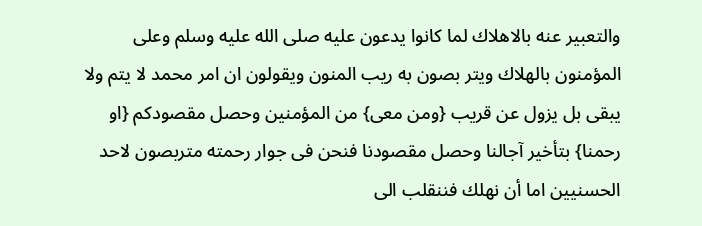والتعبير عنه بالاهلاك لما كانوا يدعون عليه صلى الله عليه وسلم وعلى المؤمنون بالهلاك ويتر بصون به ريب المنون ويقولون ان امر محمد لا يتم ولا يبقى بل يزول عن قريب {ومن معى} من المؤمنين وحصل مقصودكم {او رحمنا} بتأخير آجالنا وحصل مقصودنا فنحن فى جوار رحمته متربصون لاحد الحسنيين اما أن نهلك فننقلب الى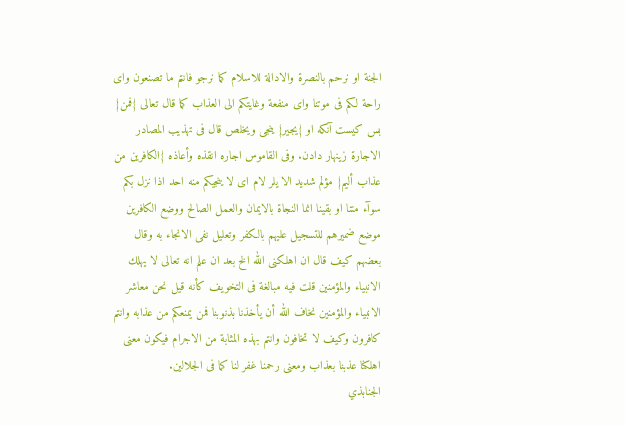الجنة او نرحم بالنصرة والادالة للاسلام كما نرجو فانتم ما تصنعون واى راحة لكم فى موتنا واى منفعة وغايتكم الى العذاب كما قال تعالى {فمن} بس كيست آنكه او {يجير} ينجى ويخلص قال فى تهذيب المصادر الاجارة زينهار دادن. وفى القاموس اجاره انقذه وأعاذه {الكافرين من عذاب أليم} مؤلم شديد الا يلر لام اى لا ينجيكم منه احد اذا نزل بكم سوآء متنا او بقينا انما النجاة بالايمان والعمل الصالح ووضع الكافرين موضع ضميرهم للتسجيل عليهم بالكفر وتعليل نفى الانجاء به وقال بعضهم كيف قال ان اهلكنى الله الخ بعد ان علم انه تعالى لا يهلك الانبياء والمؤمنين قلت فيه مبالغة فى التخويف كأنه قيل نحن معاشر الانبياء والمؤمنين نخاف الله أن يأخذنا بذنوبنا فمن يمنعكم من عذابه وانتم كافرون وكيف لا تخافون وانتم بهذه المثابة من الاجرام فيكون معنى اهلكنا عذبنا بعذاب ومعنى رحمنا غفر لنا كما فى الجلالين.
الجنابذي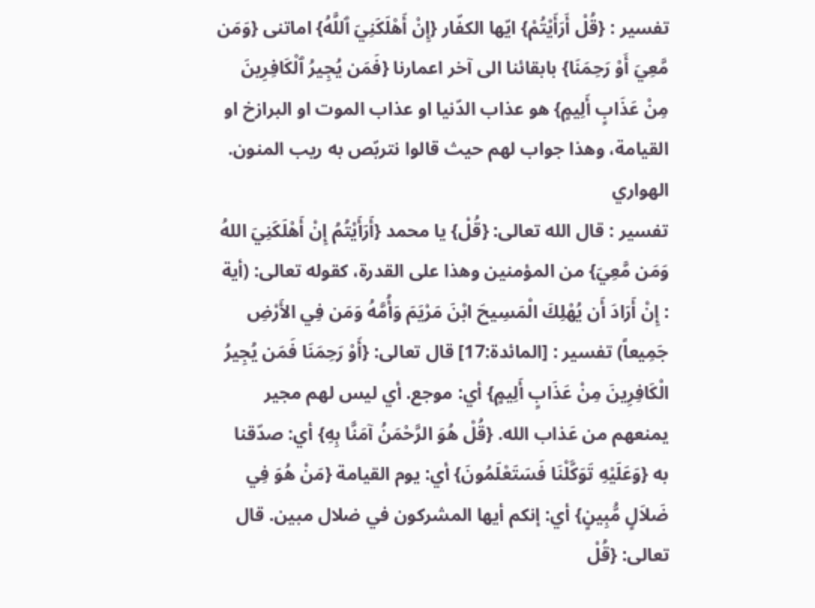تفسير : {قُلْ أَرَأَيْتُمْ} ايّها الكفّار {إِنْ أَهْلَكَنِيَ ٱللَّهُ} اماتنى {وَمَن مَّعِيَ أَوْ رَحِمَنَا} بابقائنا الى آخر اعمارنا {فَمَن يُجِيرُ ٱلْكَافِرِينَ مِنْ عَذَابٍ أَلِيمٍ} هو عذاب الدّنيا او عذاب الموت او البرازخ او القيامة، وهذا جواب لهم حيث قالوا نتربّص به ريب المنون.
الهواري
تفسير : قال الله تعالى: {قُلْ} يا محمد {أَرَأَيْتُمُ إِنْ أَهْلَكَنِيَ اللهُ وَمَن مَّعِيَ} من المؤمنين وهذا على القدرة، كقوله تعالى: (أية : إِنْ أَرَادَ أَن يُهْلِكَ الْمَسِيحَ ابْنَ مَرْيَمَ وَأُمَّهُ وَمَن فِي الأَرْضِ جَمِيعاً) تفسير : [المائدة:17] قال تعالى: {أَوْ رَحِمَنَا فَمَن يُجِيرُ الْكَافِرِينَ مِنْ عَذَابٍ أَلِيمٍ} أي: موجع. أي ليس لهم مجير يمنعهم من عَذاب الله. {قُلْ هُوَ الرَّحْمَنُ آمَنَّا بِهِ} أي: صدّقنا به {وَعَلَيْهِ تَوَكَّلْنَا فَسَتَعْلَمُونَ} أي: يوم القيامة {مَنْ هُوَ فِي ضَلاَلٍ مُّبِينٍ} أي: إنكم أيها المشركون في ضلال مبين. قال تعالى: {قُلْ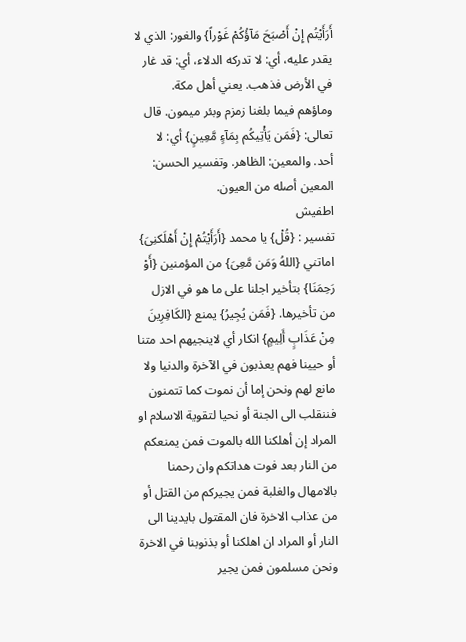أَرَأَيْتُم إِنْ أَصْبَحَ مَآؤُكُمْ غَوْراً} والغور: الذي لا يقدر عليه، أي: لا تدركه الدلاء، أي: قد غار في الأرض فذهب. يعني أهل مكة. وماؤهم فيما بلغنا زمزم وبئر ميمون. قال تعالى: {فَمَن يَأْتِيكُم بِمَآءٍ مَّعِينٍ} أي: لا أحد. والمعين: الظاهر. وتفسير الحسن: المعين أصله من العيون.
اطفيش
تفسير : {قُلْ} يا محمد {أَرَأَيْتُمْ إِنْ أَهْلَكنِىَ} اماتني {اللهُ وَمَن مَّعِىَ} من المؤمنين {أَوْ رَحِمَنَا} بتأخير اجلنا على ما هو في الازل من تأخيرها. {فَمَن يُجِيرُ} يمنع {الكَافِرِينَ مِنْ عَذَابٍ أَلِيمٍ} انكار أي لاينجيهم احد متنا أو حيينا فهم يعذبون في الآخرة والدنيا ولا مانع لهم ونحن إما أن نموت كما تتمنون فننقلب الى الجنة أو نحيا لتقوية الاسلام او المراد إن أهلكنا الله بالموت فمن يمنعكم من النار بعد فوت هداتكم وان رحمنا بالامهال والغلبة فمن يجيركم من القتل أو من عذاب الاخرة فان المقتول بايدينا الى النار أو المراد ان اهلكنا أو بذنوبنا في الاخرة ونحن مسلمون فمن يجير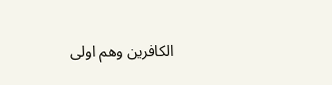الكافرين وهم اولى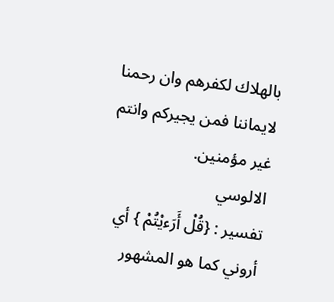بالهلاك لكفرهم وان رحمنا لايماننا فمن يجيركم وانتم غير مؤمنين.
الالوسي
تفسير : {قُلْ أَرَءيْتُمْ } أي أروني كما هو المشهور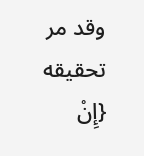وقد مر تحقيقه {إِنْ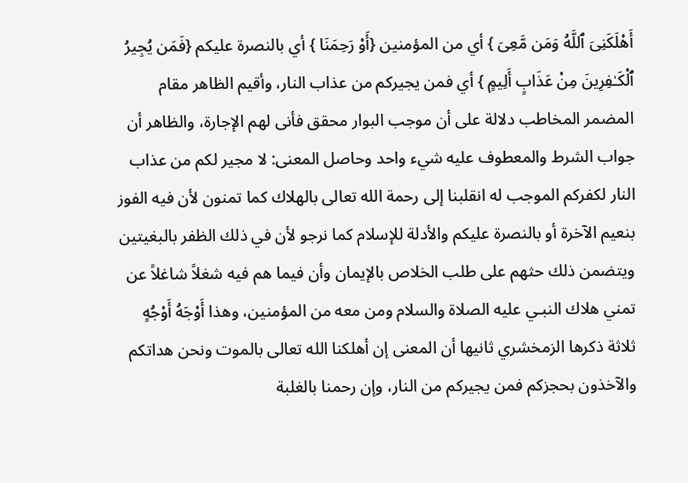أَهْلَكَنِىَ ٱللَّهُ وَمَن مَّعِىَ } أي من المؤمنين {أَوْ رَحِمَنَا } أي بالنصرة عليكم {فَمَن يُجِيرُ ٱلْكَـٰفِرِينَ مِنْ عَذَابٍ أَلِيمٍ } أي فمن يجيركم من عذاب النار، وأقيم الظاهر مقام المضمر المخاطب دلالة على أن موجب البوار محقق فأنى لهم الإجارة، والظاهر أن جواب الشرط والمعطوف عليه شيء واحد وحاصل المعنى: لا مجير لكم من عذاب النار لكفركم الموجب له انقلبنا إلى رحمة الله تعالى بالهلاك كما تمنون لأن فيه الفوز بنعيم الآخرة أو بالنصرة عليكم والأدلة للإسلام كما نرجو لأن في ذلك الظفر بالبغيتين ويتضمن ذلك حثهم على طلب الخلاص بالإيمان وأن فيما هم فيه شغلاً شاغلاً عن تمني هلاك النبـي عليه الصلاة والسلام ومن معه من المؤمنين، وهذا أَوْجَهُ أَوْجُهٍ ثلاثة ذكرها الزمخشري ثانيها أن المعنى إن أهلكنا الله تعالى بالموت ونحن هداتكم والآخذون بحجزكم فمن يجيركم من النار، وإن رحمنا بالغلبة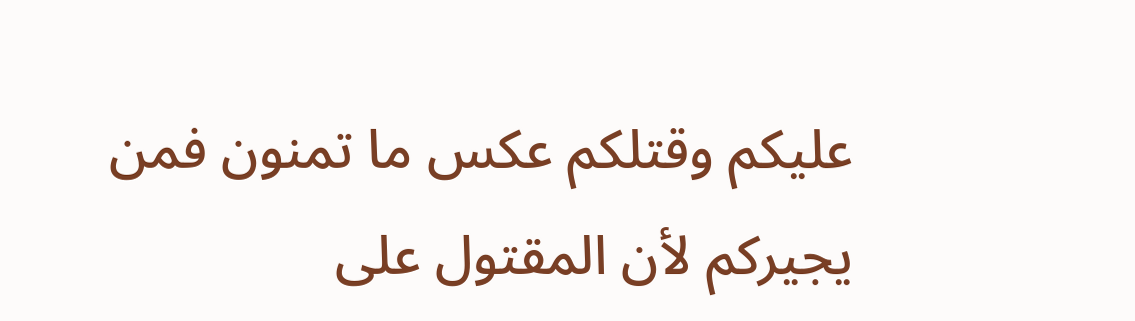عليكم وقتلكم عكس ما تمنون فمن يجيركم لأن المقتول على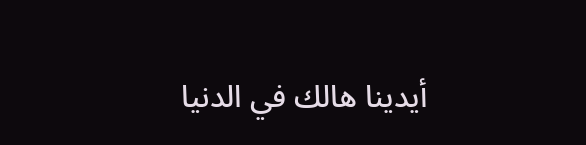أيدينا هالك في الدنيا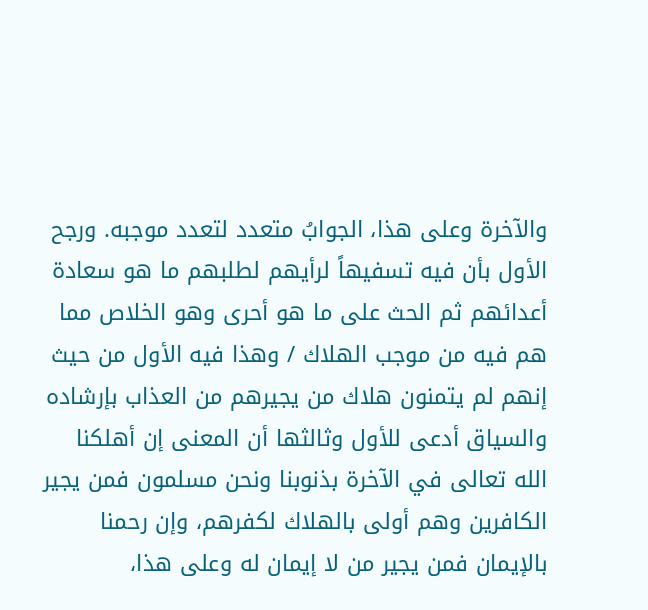والآخرة وعلى هذا، الجوابُ متعدد لتعدد موجبه. ورجح الأول بأن فيه تسفيهاً لرأيهم لطلبهم ما هو سعادة أعدائهم ثم الحث على ما هو أحرى وهو الخلاص مما هم فيه من موجب الهلاك / وهذا فيه الأول من حيث إنهم لم يتمنون هلاك من يجيرهم من العذاب بإرشاده والسياق أدعى للأول وثالثها أن المعنى إن أهلكنا الله تعالى في الآخرة بذنوبنا ونحن مسلمون فمن يجير الكافرين وهم أولى بالهلاك لكفرهم، وإن رحمنا بالإيمان فمن يجير من لا إيمان له وعلى هذا،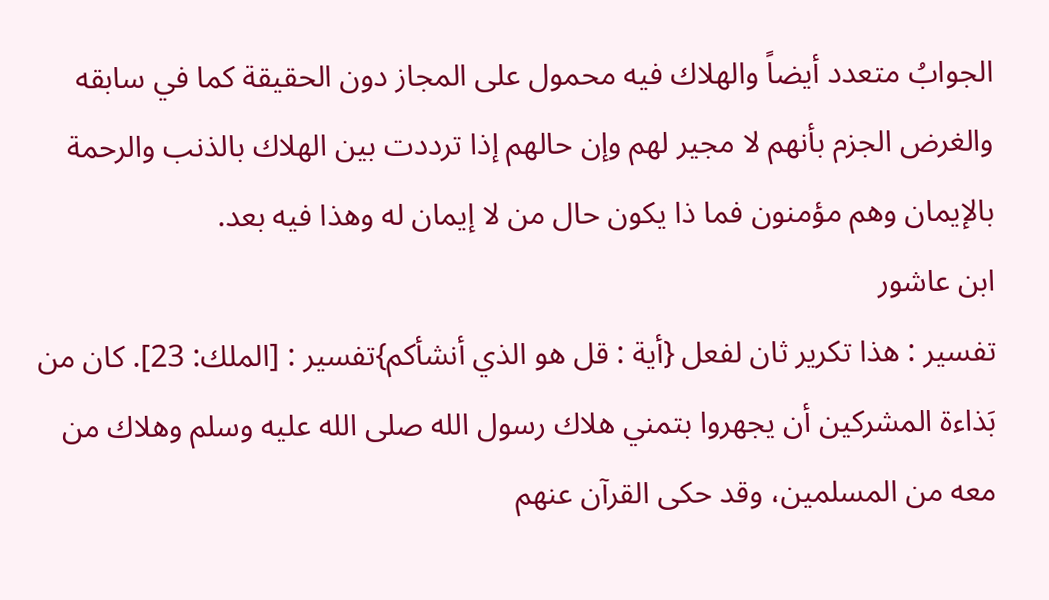الجوابُ متعدد أيضاً والهلاك فيه محمول على المجاز دون الحقيقة كما في سابقه والغرض الجزم بأنهم لا مجير لهم وإن حالهم إذا ترددت بين الهلاك بالذنب والرحمة بالإيمان وهم مؤمنون فما ذا يكون حال من لا إيمان له وهذا فيه بعد.
ابن عاشور
تفسير : هذا تكرير ثان لفعل {أية : قل هو الذي أنشأكم}تفسير : [الملك: 23]. كان من بَذاءة المشركين أن يجهروا بتمني هلاك رسول الله صلى الله عليه وسلم وهلاك من معه من المسلمين، وقد حكى القرآن عنهم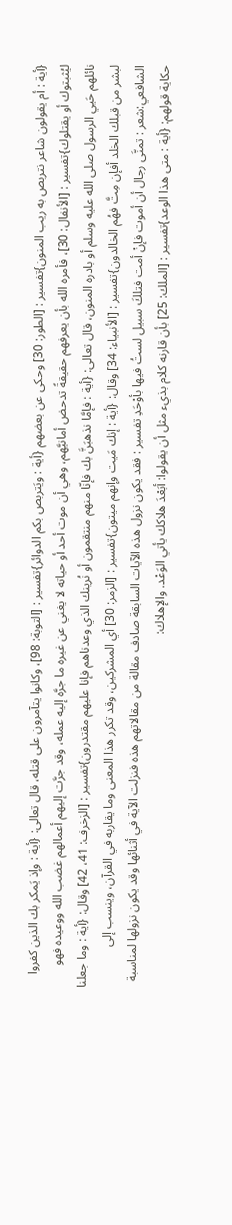{أية : أم يقولون شاعر نتربص به ريب المنون}تفسير : [الطور: 30] وحكى عن بعضهم {أية : ويَتربص بكم الدوائر}تفسير : [التوبة: 98]، وكانوا يتآمرون على قتله، قال تعالى: {أية : وإذ يَمكر بك الذين كفروا ليُثبتوك أو يقتلوك}تفسير : [الأنفال: 30]، فأمره الله بأن يعرفهم حقيقةً تدحض أمانيَّهم، وهي أن موت أحد أو حياته لا يغني عن غيره ما جرَّه إليه عمله، وقد جرَّت إليهم أعمالهم غضب الله ووعيده فهو نائلهم حَيي الرسول صلى الله عليه وسلم أو بادره المنون، قال تعالى: {أية : فإمَّا نذهبَنَّ بك فإنّا منهم منتقمون أو نُرينك الذي وعدناهم فإنا عليهم مقتدرون}تفسير : [الزخرف: 41، 42] وقال: {أية : وما جعلنا لبشر من قبلك الخلد أفإن مِتَّ فهُم الخالدون}تفسير : [الأنبياء: 34] وقال: {أية : إنك مَيت وإنهم ميتون}تفسير : [الزمر: 30] أي المشركين، وقد تكرر هذا المعنى وما يقاربه في القرآن، وينسب إلى الشافعي:شعر : تمنَّى رجال أن أموت فإنْ أمت فتلكَ سبيل لستُ فيها بأوْحَدِ تفسير : فقد يكون نزول هذه الآيات السابقة صادف مقالة من مقالاتهم هذه فنزلت الآية في أثنائها وقد يكون نزولها لمناسبة حكاية قولهم: {أية : متى هذا الوعد}تفسير : [الملك: 25] بأن قارنه كلام بذيء مثل أن يقولوا: أبَعْدَ هلاكك يأتي الوَعْد. والإهلاك: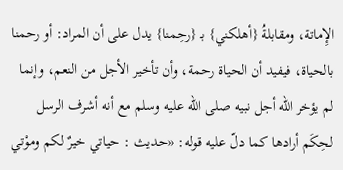الإِماتة، ومقابلةُ {أهلكني} بـ {رحِمنا} يدل على أن المراد: أو رحمنا بالحياة، فيفيد أن الحياة رحمة، وأن تأخير الأجل من النعم، وإنما لم يؤخر الله أجل نبيه صلى الله عليه وسلم مع أنه أشرف الرسل لحِكَم أرادها كما دلّ عليه قوله: «حديث : حياتي خيرٌ لكم وموْتي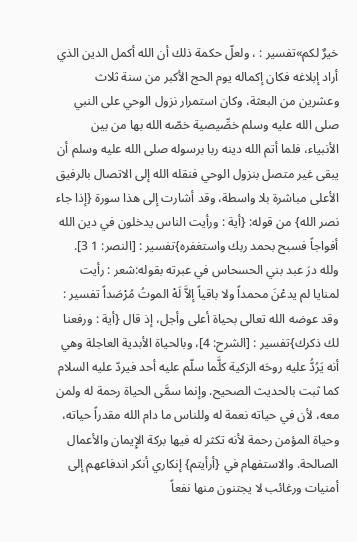خيرٌ لكم»تفسير : ، ولعلّ حكمة ذلك أن الله أكمل الدين الذي أراد إبلاغه فكان إكماله يوم الحج الأكبر من سنة ثلاث وعشرين من البعثة، وكان استمرار نزول الوحي على النبي صلى الله عليه وسلم خصِّيصية خصّه الله بها من بين الأنبياء، فلما أتم الله دينه ربا برسوله صلى الله عليه وسلم أن يبقى غير متصل بنزول الوحي فنقله الله إلى الاتصال بالرفيق الأعلى مباشرة بلا واسطة، وقد أشارت إلى هذا سورة {إذا جاء نصر الله} من قوله: {أية : ورأيت الناس يدخلون في دين الله أفواجاً فسبح بحمد ربك واستغفره}تفسير : [النصر: 1 3]. ولله درَ عبد بني الحسحاس في عبرته بقوله:شعر : رأيت لمنايا لم يدعْنَ محمداً ولا باقياً إلاَّ لَهْ الموتُ مُرْصَداً تفسير : وقد عوضه الله تعالى بحياة أعلى وأجل، إذ قال {أية : ورفعنا لك ذكرك}تفسير : [الشرح: 4]، وبالحياة الأبدية العاجلة وهي أنه يَرُدُّ عليه روحَه الزكية كلَّما سلّم عليه أحد فيردّ عليه السلام كما ثبت بالحديث الصحيح. وإنما سمَّى الحياة رحمة له ولمن معه، لأن في حياته نعمة له وللناس ما دام الله مقدراً حياته، وحياة المؤمن رحمة لأنه تكثر له فيها بركة الإِيمان والأعمال الصالحة. والاستفهام في {أرأيتم} إنكاري أنكر اندفاعهم إلى أمنيات ورغائب لا يجتنون منها نفعاً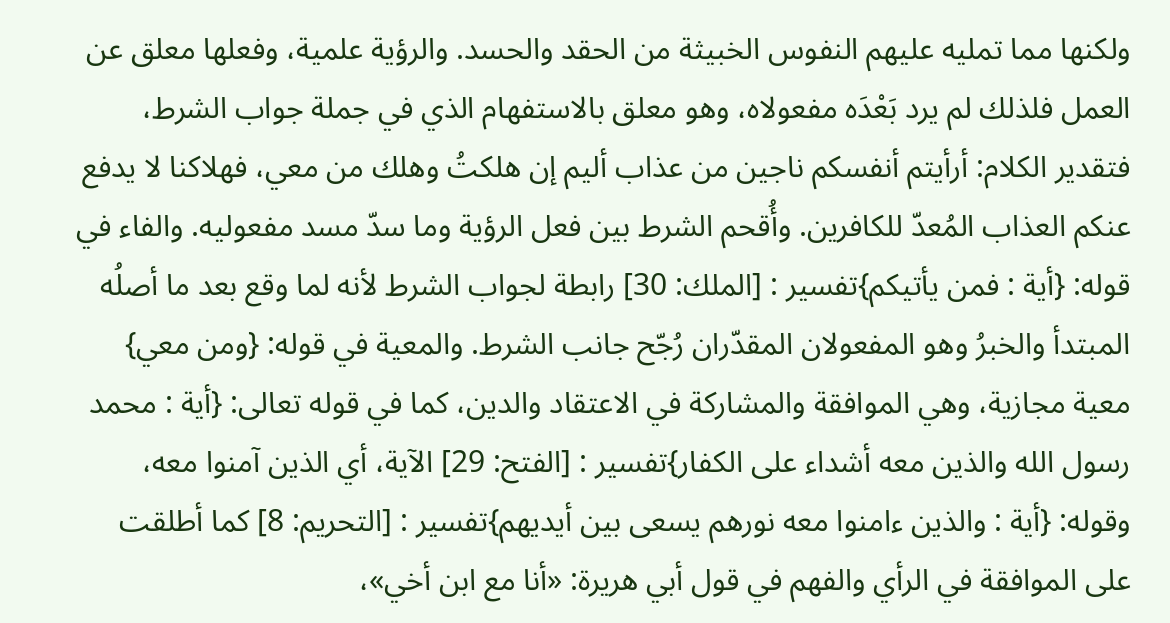ولكنها مما تمليه عليهم النفوس الخبيثة من الحقد والحسد. والرؤية علمية، وفعلها معلق عن العمل فلذلك لم يرد بَعْدَه مفعولاه، وهو معلق بالاستفهام الذي في جملة جواب الشرط، فتقدير الكلام: أرأيتم أنفسكم ناجين من عذاب أليم إن هلكتُ وهلك من معي، فهلاكنا لا يدفع عنكم العذاب المُعدّ للكافرين. وأُقحم الشرط بين فعل الرؤية وما سدّ مسد مفعوليه. والفاء في قوله: {أية : فمن يأتيكم}تفسير : [الملك: 30] رابطة لجواب الشرط لأنه لما وقع بعد ما أصلُه المبتدأ والخبرُ وهو المفعولان المقدّران رُجّح جانب الشرط. والمعية في قوله: {ومن معي} معية مجازية، وهي الموافقة والمشاركة في الاعتقاد والدين، كما في قوله تعالى: {أية : محمد رسول الله والذين معه أشداء على الكفار}تفسير : [الفتح: 29] الآية، أي الذين آمنوا معه، وقوله: {أية : والذين ءامنوا معه نورهم يسعى بين أيديهم}تفسير : [التحريم: 8] كما أطلقت على الموافقة في الرأي والفهم في قول أبي هريرة: «أنا مع ابن أخي»،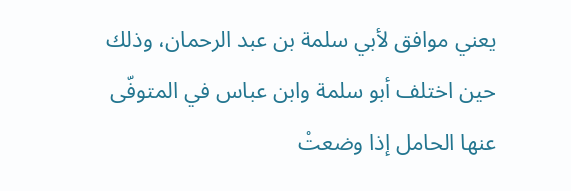يعني موافق لأبي سلمة بن عبد الرحمان، وذلك حين اختلف أبو سلمة وابن عباس في المتوفّى عنها الحامل إذا وضعتْ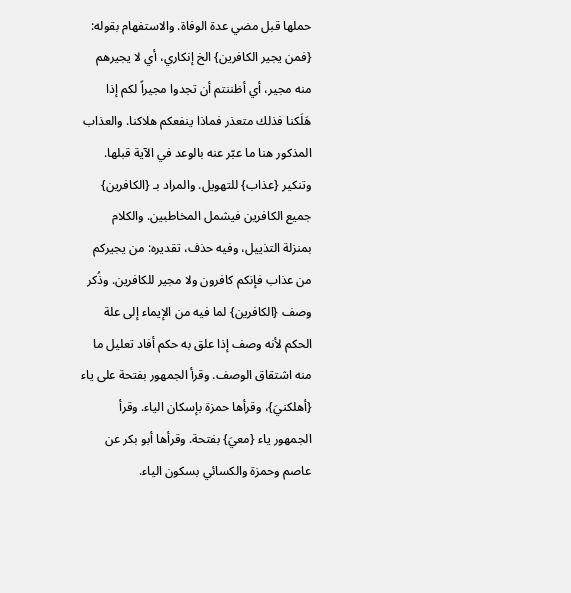حملها قبل مضي عدة الوفاة. والاستفهام بقوله: {فمن يجير الكافرين} الخ إنكاري، أي لا يجيرهم منه مجير، أي أظننتم أن تجدوا مجيراً لكم إذا هَلَكنا فذلك متعذر فماذا ينفعكم هلاكنا. والعذاب المذكور هنا ما عبّر عنه بالوعد في الآية قبلها. وتنكير {عذاب} للتهويل. والمراد بـ {الكافرين} جميع الكافرين فيشمل المخاطبين. والكلام بمنزلة التذييل، وفيه حذف، تقديره: من يجيركم من عذاب فإنكم كافرون ولا مجير للكافرين. وذُكر وصف {الكافرين} لما فيه من الإيماء إلى علة الحكم لأنه وصف إذا علق به حكم أفاد تعليل ما منه اشتقاق الوصف. وقرأ الجمهور بفتحة على ياء {أهلكنيَ}، وقرأها حمزة بإسكان الياء. وقرأ الجمهور ياء {معيَ} بفتحة. وقرأها أبو بكر عن عاصم وحمزة والكسائي بسكون الياء.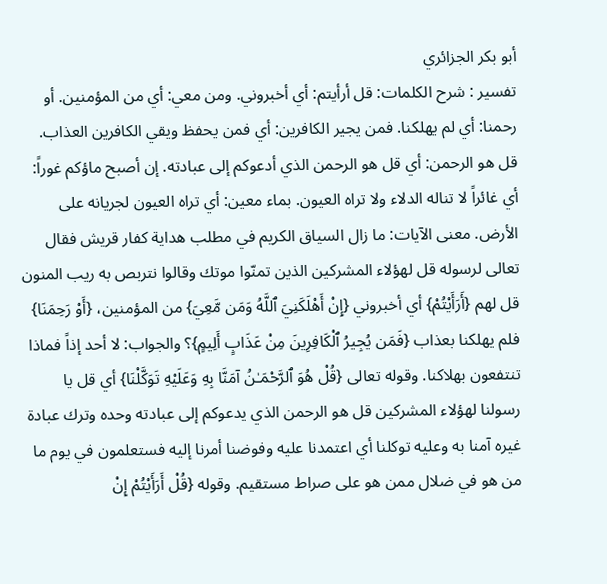أبو بكر الجزائري
تفسير : شرح الكلمات: قل أرأيتم: أي أخبروني. ومن معي: أي من المؤمنين. أو رحمنا: أي لم يهلكنا. فمن يجير الكافرين: أي فمن يحفظ ويقي الكافرين العذاب. قل هو الرحمن: أي قل هو الرحمن الذي أدعوكم إلى عبادته. إن أصبح ماؤكم غوراً: أي غائراً لا تناله الدلاء ولا تراه العيون. بماء معين: أي تراه العيون لجريانه على الأرض. معنى الآيات: ما زال السياق الكريم في مطلب هداية كفار قريش فقال تعالى لرسوله قل لهؤلاء المشركين الذين تمنّوا موتك وقالوا نتربص به ريب المنون قل لهم {أَرَأَيْتُمْ} أي أخبروني {إِنْ أَهْلَكَنِيَ ٱللَّهُ وَمَن مَّعِيَ} من المؤمنين، {أَوْ رَحِمَنَا} فلم يهلكنا بعذاب {فَمَن يُجِيرُ ٱلْكَافِرِينَ مِنْ عَذَابٍ أَلِيمٍ}؟ والجواب: لا أحد إذاً فماذا تنتفعون بهلاكنا. وقوله تعالى {قُلْ هُوَ ٱلرَّحْمَـٰنُ آمَنَّا بِهِ وَعَلَيْهِ تَوَكَّلْنَا} أي قل يا رسولنا لهؤلاء المشركين قل هو الرحمن الذي يدعوكم إلى عبادته وحده وترك عبادة غيره آمنا به وعليه توكلنا أي اعتمدنا عليه وفوضنا أمرنا إليه فستعلمون في يوم ما من هو في ضلال ممن هو على صراط مستقيم. وقوله {قُلْ أَرَأَيْتُمْ إِنْ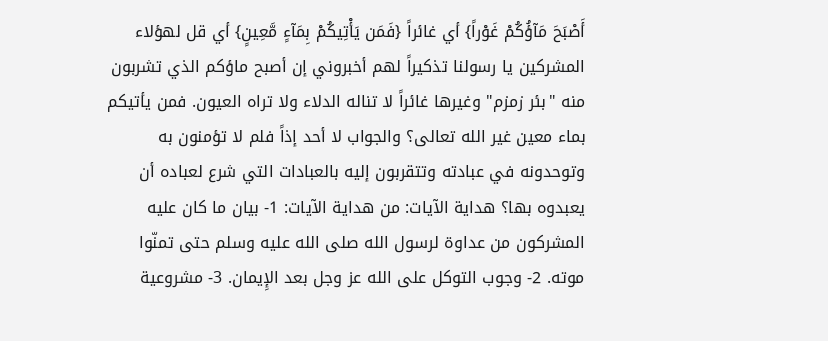أَصْبَحَ مَآؤُكُمْ غَوْراً} أي غائراً {فَمَن يَأْتِيكُمْ بِمَآءٍ مَّعِينٍ} أي قل لهؤلاء المشركين يا رسولنا تذكيراً لهم أخبروني إن أصبح ماؤكم الذي تشربون منه "بئر زمزم" وغيرها غائراً لا تناله الدلاء ولا تراه العيون. فمن يأتيكم بماء معين غير الله تعالى؟ والجواب لا أحد إذاً فلم لا تؤمنون به وتوحدونه في عبادته وتتقربون إليه بالعبادات التي شرع لعباده أن يعبدوه بها؟ هداية الآيات: من هداية الآيات: 1- بيان ما كان عليه المشركون من عداوة لرسول الله صلى الله عليه وسلم حتى تمنّوا موته. 2- وجوب التوكل على الله عز وجل بعد الإِيمان. 3- مشروعية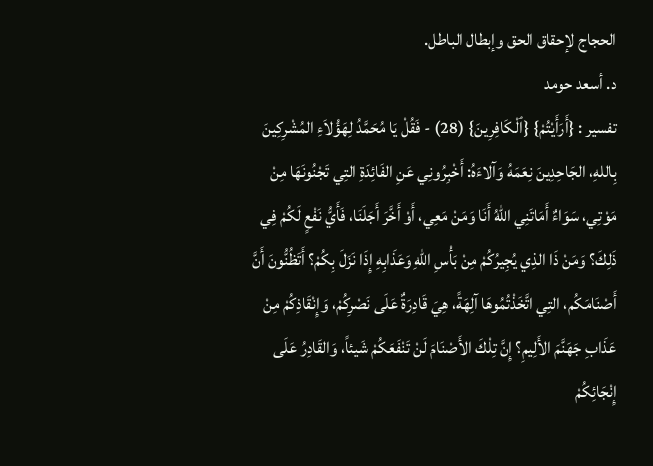الحجاج لإحقاق الحق وإبطال الباطل.
د. أسعد حومد
تفسير : {أَرَأَيْتُمْ} {ٱلْكَافِرِينَ} (28) - فَقُلْ يَا مُحَمَّدُ لِهَؤُلاَءِ المُشْرِكِينَ بِاللهِ، الجَاحِدِينَ نِعَمَهُ وَآلاءَهُ: أَخْبِرُونِي عَنِ الفَائِدَةِ التِي تَجْنُونَهَا مِنْ مَوْتِي، سَوَاءٌ أَمَاتَنِي اللهُ أَنَا وَمَنْ مَعِي، أَوْ أَخَّرَ أَجَلَنَا، فَأَيُّ نَفْعٍ لَكُمْ فِي ذَلِكَ؟ وَمَنْ ذَا الذِي يُجِيرُكُمْ مِنْ بَأْسِ اللهِ وَعَذَابِهِ إِذَا نَزَلَ بِكُمْ؟ أَتَظُنُّونَ أَنَّ أَصْنَامَكُم، التِي اتَّخَذْتُمُوهَا آلِهَةً، هِيَ قَادِرَةٌ عَلَى نَصْرِكُمْ، وَإِنْقَاذِكُمْ مِنْ عَذَابِ جَهَنَّمَ الأَلِيمِ؟ إِنَّ تِلْكَ الأَصْنَامَ لَنْ تَنْفَعَكُمْ شَيئاً، وَالقَادِرُ عَلَى إِنْجَائِكُمْ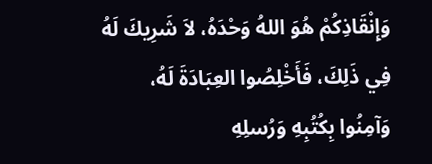وَإِنْقَاذِكُمْ هُوَ اللهُ وَحْدَهُ، لاَ شَرِيكَ لَهُ فِي ذَلِكَ، فَأَخْلِصُوا العِبَادَةَ لَهُ، وَآمِنُوا بِكُتُبِهِ وَرُسلِهِ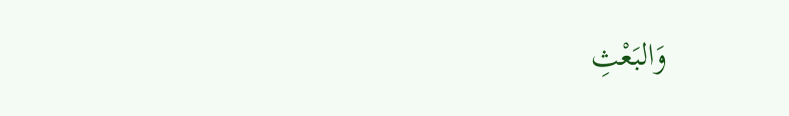وَالبَعْثِ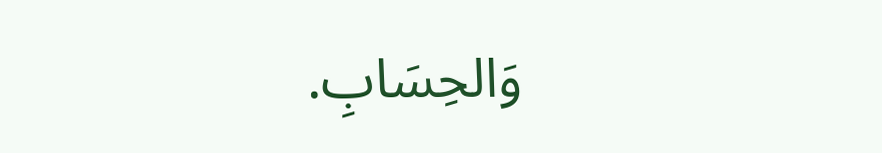وَالحِسَابِ.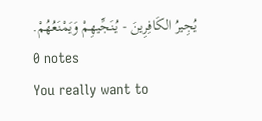يُجِيرُ الكَافِرِينَ - يُنَجِّيهِمْ وَيَمْنَعُهُمْ.
0 notes
You really want to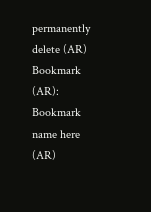permanently delete (AR) Bookmark (AR): Bookmark name here (AR)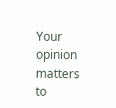Your opinion matters to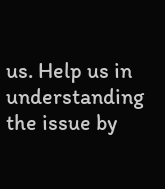us. Help us in understanding the issue by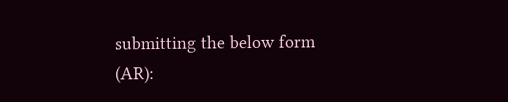submitting the below form (AR):